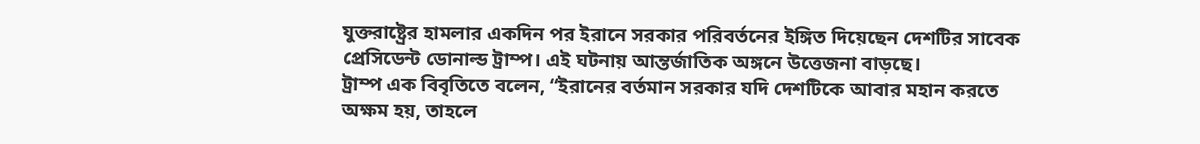যুক্তরাষ্ট্রের হামলার একদিন পর ইরানে সরকার পরিবর্তনের ইঙ্গিত দিয়েছেন দেশটির সাবেক প্রেসিডেন্ট ডোনাল্ড ট্রাম্প। এই ঘটনায় আন্তর্জাতিক অঙ্গনে উত্তেজনা বাড়ছে।
ট্রাম্প এক বিবৃতিতে বলেন, “ইরানের বর্তমান সরকার যদি দেশটিকে আবার মহান করতে অক্ষম হয়, তাহলে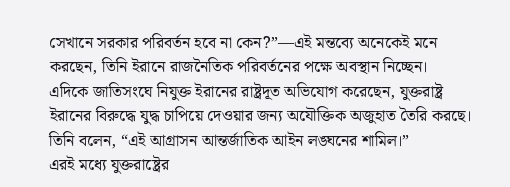সেখানে সরকার পরিবর্তন হবে না কেন?”—এই মন্তব্যে অনেকেই মনে করছেন, তিনি ইরানে রাজনৈতিক পরিবর্তনের পক্ষে অবস্থান নিচ্ছেন।
এদিকে জাতিসংঘে নিযুক্ত ইরানের রাষ্ট্রদূত অভিযোগ করেছেন, যুক্তরাষ্ট্র ইরানের বিরুদ্ধে যুদ্ধ চাপিয়ে দেওয়ার জন্য অযৌক্তিক অজুহাত তৈরি করছে। তিনি বলেন, “এই আগ্রাসন আন্তর্জাতিক আইন লঙ্ঘনের শামিল।”
এরই মধ্যে যুক্তরাষ্ট্রের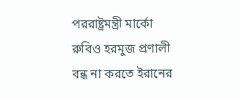পররাষ্ট্রমন্ত্রী মার্কো রুবিও হরমুজ প্রণালী বন্ধ না করতে ইরানের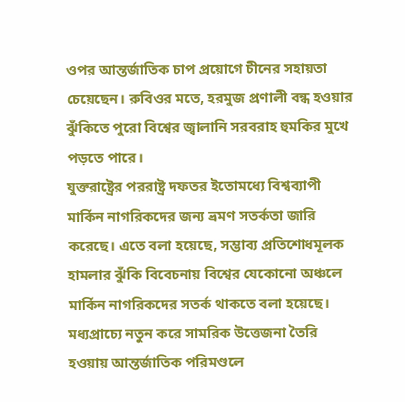ওপর আন্তর্জাতিক চাপ প্রয়োগে চীনের সহায়তা চেয়েছেন। রুবিওর মতে, হরমুজ প্রণালী বন্ধ হওয়ার ঝুঁকিতে পুরো বিশ্বের জ্বালানি সরবরাহ হুমকির মুখে পড়তে পারে।
যুক্তরাষ্ট্রের পররাষ্ট্র দফতর ইতোমধ্যে বিশ্বব্যাপী মার্কিন নাগরিকদের জন্য ভ্রমণ সতর্কতা জারি করেছে। এতে বলা হয়েছে, সম্ভাব্য প্রতিশোধমূলক হামলার ঝুঁকি বিবেচনায় বিশ্বের যেকোনো অঞ্চলে মার্কিন নাগরিকদের সতর্ক থাকতে বলা হয়েছে।
মধ্যপ্রাচ্যে নতুন করে সামরিক উত্তেজনা তৈরি হওয়ায় আন্তর্জাতিক পরিমণ্ডলে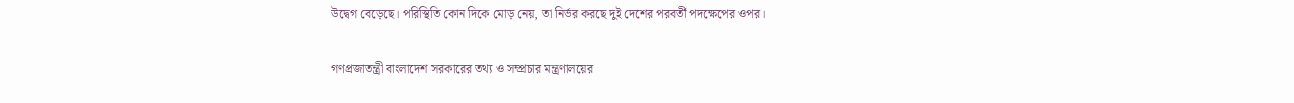উদ্বেগ বেড়েছে। পরিস্থিতি কোন দিকে মোড় নেয়, তা নির্ভর করছে দুই দেশের পরবর্তী পদক্ষেপের ওপর।

গণপ্রজাতন্ত্রী বাংলাদেশ সরকারের তথ্য ও সম্প্রচার মন্ত্রণালয়ের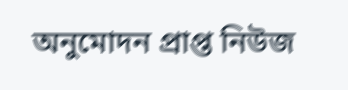অনুমোদন প্রাপ্ত নিউজ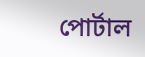পোর্টাল